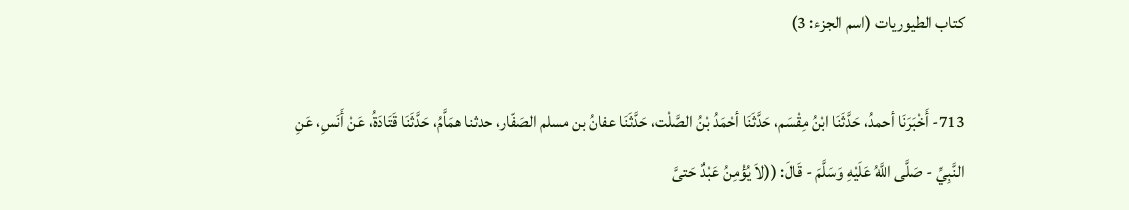كتاب الطيوريات (اسم الجزء: 3)

713- أَخْبَرَنَا أحمدُ، حَدَّثَنَا ابْنُ مِقْسَم، حَدَّثَنَا أحْمَدُ بْنُ الصَّلْت، حَدَّثَنَا عفانُ بن مسلم الصَفّار، حدثنا همَاَّمُ، حَدَّثَنَا قَتَادَةُ، عَنْ أَنَسِ، عَنِ النَّبِيِّ - صَلَّى اللَّهُ عَلَيْهِ وَسَلَّمَ - قَالَ: ((لاَ يُؤْمِنُ عَبْدٌ حَتىَّ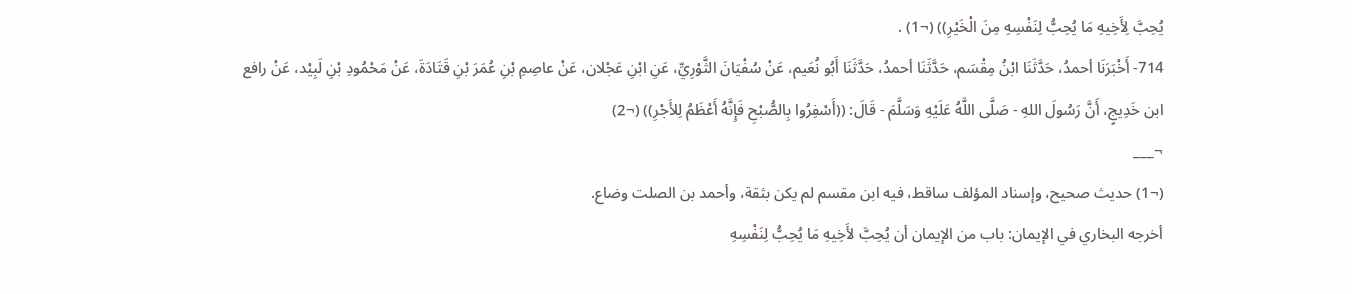يُحِبَّ لِأَخِيهِ مَا يُحِبُّ لِنَفْسِهِ مِنَ الْخَيْرِ)) (¬1) .
714- أَخْبَرَنَا أحمدُ، حَدَّثَنَا ابْنُ مِقْسَم، حَدَّثَنَا أحمدُ، حَدَّثَنَا أَبُو نُعَيم، عَنْ سُفْيَانَ الثَّوْرِيِّ، عَنِ ابْنِ عَجْلان، عَنْ عاصِمِ بْنِ عُمَرَ بْنِ قَتَادَةَ، عَنْ مَحْمُودِ بْنِ لَبِيْد، عَنْ رافع
ابن خَدِيجٍ، أَنَّ رَسُولَ اللهِ - صَلَّى اللَّهُ عَلَيْهِ وَسَلَّمَ - قَالَ: ((أَسْفِرُوا بِالصُّبْحِ فَإِنَّهُ أَعْظَمُ لِلأَجْرِ)) (¬2)
¬___
(¬1) حديث صحيح، وإسناد المؤلف ساقط، فيه ابن مقسم لم يكن بثقة، وأحمد بن الصلت وضاع.
أخرجه البخاري في الإيمان: باب من الإيمان أن يُحِبَّ لأَخِيهِ مَا يُحِبُّ لِنَفْسِهِ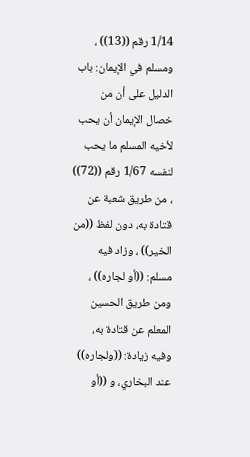1/14 رقم ((13)) ، ومسلم في الإيمان: باب الدليل على أن من خصال الإيمان أن يحب لأخيه المسلم ما يحب لنفسه 1/67 رقم ((72)) ، من طريق شعبة عن قتادة به، دون لفظ ((من الخير)) ، وزاد فيه مسلم: ((أو لجاره)) ،
ومن طريق الحسين المعلم عن قتادة به، وفيه زيادة: ((ولجاره)) عند البخاري، و ((أو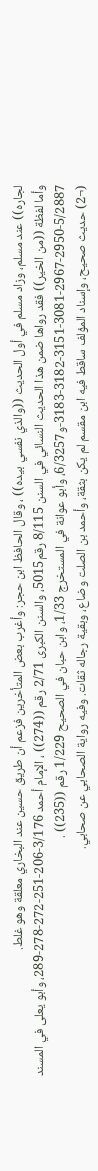لجاره)) عند مسلم، وزاد مسلم في أول الحديث ((والذي نفسي بيده)) ، وقال الحافظ ابن حجر: وأغرب بعض المتأخرين فزعم أن طريق حسين عند البخاري معلقة وهو غلط.
وأما لفظة ((من الخير)) فقد رواها ضمن هذا الحديث النسائي في السنن 8/115 رقم5015، والسنن الكبرى 2/71 رقم ((274)) ، الإمام أحمد 3/176-206-251-272-278-289، وأبو يعلى في المسند 5/2887-2950-2967-3081-3151-3182-3183-و6/3257، وأبو عوانة في المستخرج 1/33، وابن حبان في الصحيح 1/229 رقم ((235)) .
(¬2) حديث صحيح، وإسناد المؤلف ساقط فيه ابن مقسم لم يكن بثقة، وأحمد بن الصلت وضاع، وبقية رجاله ثقات. وفيه رواية الصحابي عن صحابي.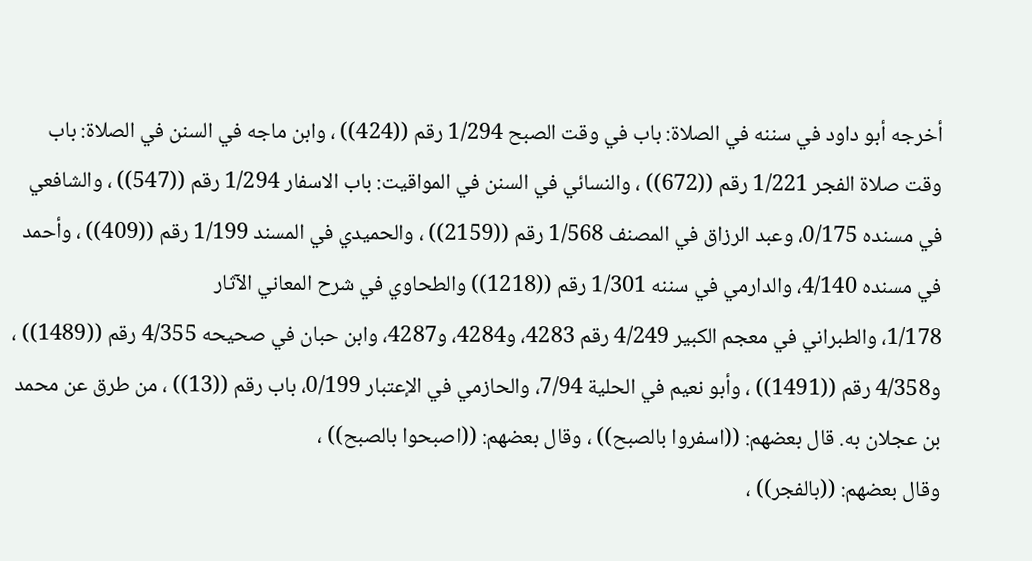أخرجه أبو داود في سننه في الصلاة: باب في وقت الصبح 1/294 رقم ((424)) ، وابن ماجه في السنن في الصلاة: باب وقت صلاة الفجر 1/221 رقم ((672)) ، والنسائي في السنن في المواقيت: باب الاسفار 1/294 رقم ((547)) ، والشافعي في مسنده 0/175، وعبد الرزاق في المصنف 1/568 رقم ((2159)) ، والحميدي في المسند 1/199 رقم ((409)) ، وأحمد في مسنده 4/140، والدارمي في سننه 1/301 رقم ((1218)) والطحاوي في شرح المعاني الآثار
1/178، والطبراني في معجم الكبير 4/249 رقم 4283، و4284، و4287، وابن حبان في صحيحه 4/355 رقم ((1489)) ، و4/358 رقم ((1491)) ، وأبو نعيم في الحلية 7/94، والحازمي في الإعتبار 0/199، باب رقم ((13)) ، من طرق عن محمد بن عجلان به. قال بعضهم: ((اسفروا بالصبح)) ، وقال بعضهم: ((اصبحوا بالصبح)) ،
وقال بعضهم: ((بالفجر)) ،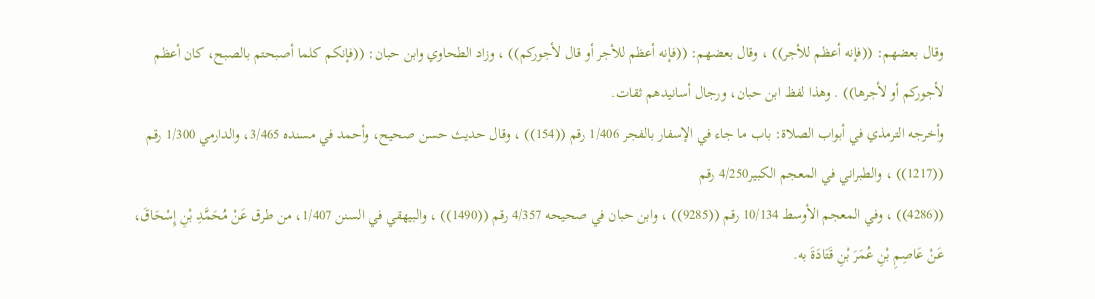وقال بعضهم: ((فإنه أعظم للأجر)) ، وقال بعضهم: ((فإنه أعظم للأجر أو قال لأجوركم)) ، وزاد الطحاوي وابن حبان: ((فإنكم كلما أصبحتم بالصبح، كان أعظم لأجوركم أو لأجرها)) . وهذا لفظ ابن حبان، ورجال أسانيدهم ثقات.
وأخرجه الترمذي في أبواب الصلاة: باب ما جاء في الإسفار بالفجر 1/406 رقم ((154)) ، وقال حديث حسن صحيح، وأحمد في مسنده 3/465، والدارمي 1/300 رقم ((1217)) ، والطبراني في المعجم الكبير4/250 رقم
((4286)) ، وفي المعجم الأوسط 10/134 رقم ((9285)) ، وابن حبان في صحيحه 4/357 رقم ((1490)) ، والبيهقي في السنن 1/407، من طرق عَنْ مُحَمَّدِ بْنِ إِسْحَاقَ، عَنْ عَاصِمِ بْنِ عُمَرَ بْنِ قَتَادَةَ به.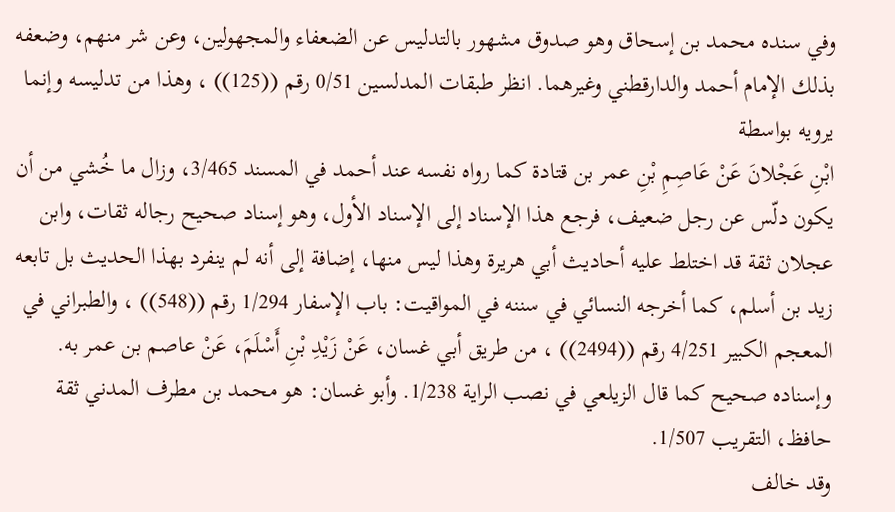وفي سنده محمد بن إسحاق وهو صدوق مشهور بالتدليس عن الضعفاء والمجهولين، وعن شر منهم، وضعفه بذلك الإمام أحمد والدارقطني وغيرهما. انظر طبقات المدلسين 0/51 رقم ((125)) ، وهذا من تدليسه وإنما يرويه بواسطة
ابْنِ عَجْلانَ عَنْ عَاصِمِ بْنِ عمر بن قتادة كما رواه نفسه عند أحمد في المسند 3/465، وزال ما خُشي من أن يكون دلّس عن رجل ضعيف، فرجع هذا الإسناد إلى الإسناد الأول، وهو إسناد صحيح رجاله ثقات، وابن عجلان ثقة قد اختلط عليه أحاديث أبي هريرة وهذا ليس منها، إضافة إلى أنه لم ينفرد بهذا الحديث بل تابعه زيد بن أسلم، كما أخرجه النسائي في سننه في المواقيت: باب الإسفار 1/294 رقم ((548)) ، والطبراني في المعجم الكبير 4/251 رقم ((2494)) ، من طريق أبي غسان، عَنْ زَيْدِ بْنِ أَسْلَمَ، عَنْ عاصم بن عمر به. وإسناده صحيح كما قال الزيلعي في نصب الراية 1/238. وأبو غسان: هو محمد بن مطرف المدني ثقة حافظ، التقريب 1/507.
وقد خالف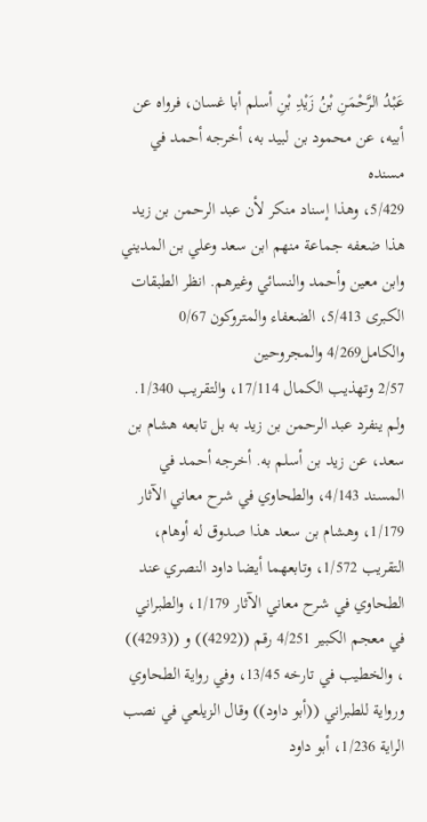عَبْدُ الرَّحْمَنِ بْنُ زَيْدِ بْنِ أسلم أبا غسان، فرواه عن أبيه، عن محمود بن لبيد به، أخرجه أحمد في مسنده
5/429، وهذا إسناد منكر لأن عبد الرحمن بن زيد هذا ضعفه جماعة منهم ابن سعد وعلي بن المديني وابن معين وأحمد والنسائي وغيرهم. انظر الطبقات الكبرى 5/413، الضعفاء والمتروكون 0/67 والكامل4/269 والمجروحين
2/57 وتهذيب الكمال 17/114، والتقريب 1/340.
ولم ينفرد عبد الرحمن بن زيد به بل تابعه هشام بن سعد، عن زيد بن أسلم به. أخرجه أحمد في المسند 4/143، والطحاوي في شرح معاني الآثار 1/179، وهشام بن سعد هذا صدوق له أوهام، التقريب 1/572، وتابعهما أيضا داود النصري عند الطحاوي في شرح معاني الآثار 1/179، والطبراني في معجم الكبير 4/251 رقم ((4292)) و ((4293)) ، والخطيب في تارخه 13/45، وفي رواية الطحاوي ورواية للطبراني ((أبو داود)) وقال الزيلعي في نصب الراية 1/236، أبو داود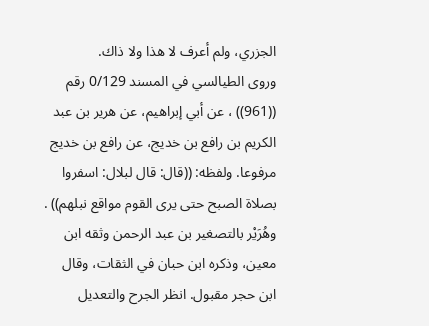الجزري، ولم أعرف لا هذا ولا ذاك.
وروى الطيالسي في المسند 0/129 رقم ((961)) ، عن أبي إبراهيم، عن هرير بن عبد الكريم بن رافع بن خديج، عن رافع بن خديج مرفوعا. ولفظه: ((قال: قال لبلال: اسفروا بصلاة الصبح حتى يرى القوم مواقع نبلهم)) . وهُرَيْر بالتصغير بن عبد الرحمن وثقه ابن معين، وذكره ابن حبان في الثقات، وقال ابن حجر مقبول. انظر الجرح والتعديل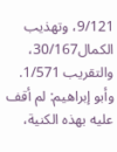9/121، وتهذيب الكمال30/167، والتقريب 1/571. وأبو إبراهيم: لم أقف عليه بهذه الكنية،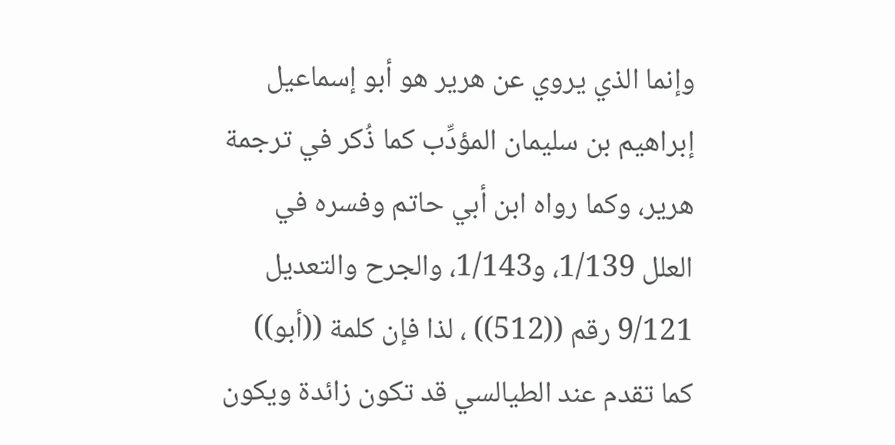وإنما الذي يروي عن هرير هو أبو إسماعيل إبراهيم بن سليمان المؤدِّب كما ذُكر في ترجمة هرير، وكما رواه ابن أبي حاتم وفسره في العلل 1/139، و1/143، والجرح والتعديل 9/121 رقم ((512)) ، لذا فإن كلمة ((أبو)) كما تقدم عند الطيالسي قد تكون زائدة ويكون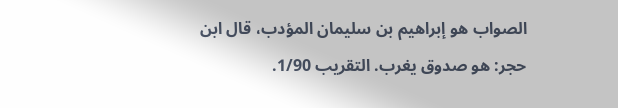الصواب هو إبراهيم بن سليمان المؤدب، قال ابن حجر: هو صدوق يغرب. التقريب 1/90.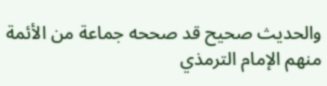والحديث صحيح قد صححه جماعة من الأئمة منهم الإمام الترمذي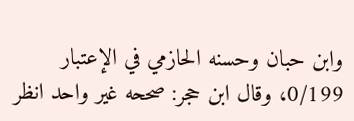وابن حبان وحسنه الحازمي في الإعتبار 0/199، وقال ابن حجر: صححه غير واحد انظر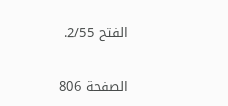الفتح 2/55.

الصفحة 806